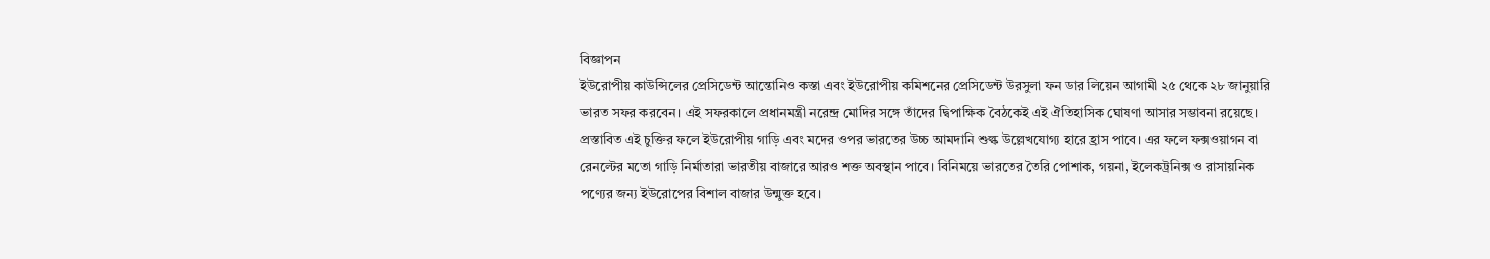বিজ্ঞাপন
ইউরোপীয় কাউন্সিলের প্রেসিডেন্ট আন্তোনিও কস্তা এবং ইউরোপীয় কমিশনের প্রেসিডেন্ট উরসুলা ফন ডার লিয়েন আগামী ২৫ থেকে ২৮ জানুয়ারি ভারত সফর করবেন। এই সফরকালে প্রধানমন্ত্রী নরেন্দ্র মোদির সঙ্গে তাঁদের দ্বিপাক্ষিক বৈঠকেই এই ঐতিহাসিক ঘোষণা আসার সম্ভাবনা রয়েছে।
প্রস্তাবিত এই চুক্তির ফলে ইউরোপীয় গাড়ি এবং মদের ওপর ভারতের উচ্চ আমদানি শুল্ক উল্লেখযোগ্য হারে হ্রাস পাবে। এর ফলে ফক্সওয়াগন বা রেনল্টের মতো গাড়ি নির্মাতারা ভারতীয় বাজারে আরও শক্ত অবস্থান পাবে। বিনিময়ে ভারতের তৈরি পোশাক, গয়না, ইলেকট্রনিক্স ও রাসায়নিক পণ্যের জন্য ইউরোপের বিশাল বাজার উন্মুক্ত হবে।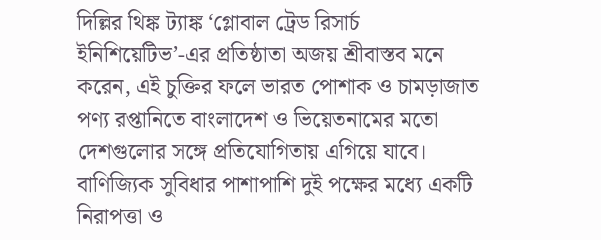দিল্লির থিঙ্ক ট্যাঙ্ক ‘গ্লোবাল ট্রেড রিসার্চ ইনিশিয়েটিভ’-এর প্রতিষ্ঠাতা অজয় শ্রীবাস্তব মনে করেন, এই চুক্তির ফলে ভারত পোশাক ও চামড়াজাত পণ্য রপ্তানিতে বাংলাদেশ ও ভিয়েতনামের মতো দেশগুলোর সঙ্গে প্রতিযোগিতায় এগিয়ে যাবে।
বাণিজ্যিক সুবিধার পাশাপাশি দুই পক্ষের মধ্যে একটি নিরাপত্তা ও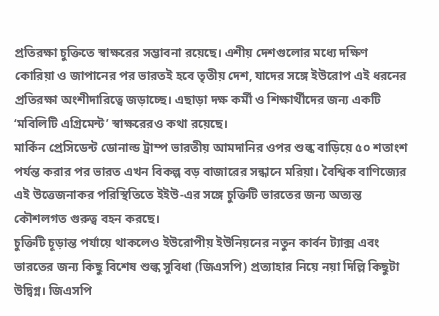প্রতিরক্ষা চুক্তিতে স্বাক্ষরের সম্ভাবনা রয়েছে। এশীয় দেশগুলোর মধ্যে দক্ষিণ কোরিয়া ও জাপানের পর ভারতই হবে তৃতীয় দেশ, যাদের সঙ্গে ইউরোপ এই ধরনের প্রতিরক্ষা অংশীদারিত্বে জড়াচ্ছে। এছাড়া দক্ষ কর্মী ও শিক্ষার্থীদের জন্য একটি ‘মবিলিটি এগ্রিমেন্ট’ স্বাক্ষরেরও কথা রয়েছে।
মার্কিন প্রেসিডেন্ট ডোনাল্ড ট্রাম্প ভারতীয় আমদানির ওপর শুল্ক বাড়িয়ে ৫০ শতাংশ পর্যন্ত করার পর ভারত এখন বিকল্প বড় বাজারের সন্ধানে মরিয়া। বৈশ্বিক বাণিজ্যের এই উত্তেজনাকর পরিস্থিতিতে ইইউ-এর সঙ্গে চুক্তিটি ভারতের জন্য অত্যন্ত কৌশলগত গুরুত্ব বহন করছে।
চুক্তিটি চূড়ান্ত পর্যায়ে থাকলেও ইউরোপীয় ইউনিয়নের নতুন কার্বন ট্যাক্স এবং ভারতের জন্য কিছু বিশেষ শুল্ক সুবিধা (জিএসপি) প্রত্যাহার নিয়ে নয়া দিল্লি কিছুটা উদ্বিগ্ন। জিএসপি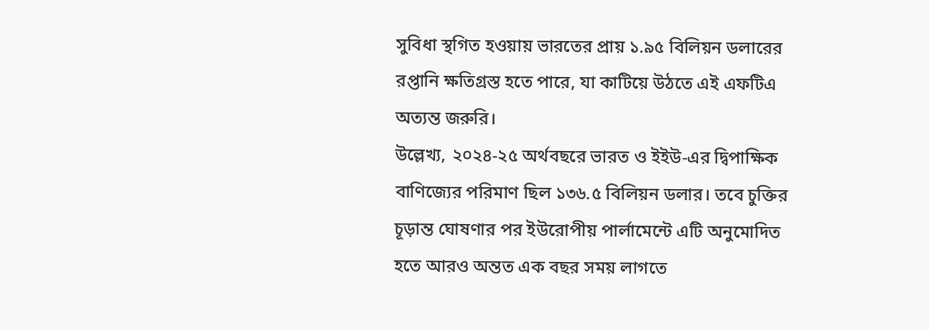সুবিধা স্থগিত হওয়ায় ভারতের প্রায় ১.৯৫ বিলিয়ন ডলারের রপ্তানি ক্ষতিগ্রস্ত হতে পারে, যা কাটিয়ে উঠতে এই এফটিএ অত্যন্ত জরুরি।
উল্লেখ্য, ২০২৪-২৫ অর্থবছরে ভারত ও ইইউ-এর দ্বিপাক্ষিক বাণিজ্যের পরিমাণ ছিল ১৩৬.৫ বিলিয়ন ডলার। তবে চুক্তির চূড়ান্ত ঘোষণার পর ইউরোপীয় পার্লামেন্টে এটি অনুমোদিত হতে আরও অন্তত এক বছর সময় লাগতে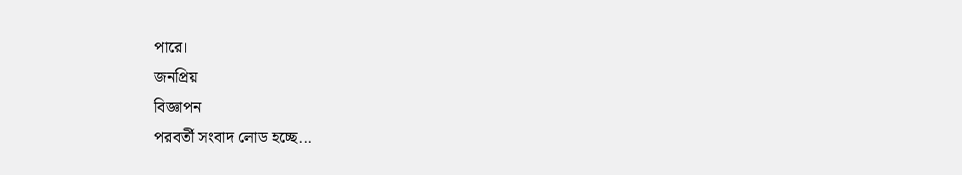পারে।
জনপ্রিয়
বিজ্ঞাপন
পরবর্তী সংবাদ লোড হচ্ছে...